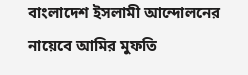বাংলাদেশ ইসলামী আন্দোলনের নায়েবে আমির মুফতি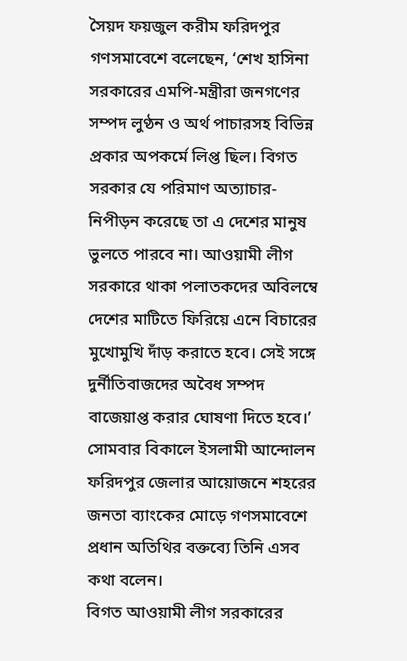সৈয়দ ফয়জুল করীম ফরিদপুর গণসমাবেশে বলেছেন, ‘শেখ হাসিনা সরকারের এমপি-মন্ত্রীরা জনগণের সম্পদ লুণ্ঠন ও অর্থ পাচারসহ বিভিন্ন প্রকার অপকর্মে লিপ্ত ছিল। বিগত সরকার যে পরিমাণ অত্যাচার-নিপীড়ন করেছে তা এ দেশের মানুষ ভুলতে পারবে না। আওয়ামী লীগ সরকারে থাকা পলাতকদের অবিলম্বে দেশের মাটিতে ফিরিয়ে এনে বিচারের মুখোমুখি দাঁড় করাতে হবে। সেই সঙ্গে দুর্নীতিবাজদের অবৈধ সম্পদ বাজেয়াপ্ত করার ঘোষণা দিতে হবে।’
সোমবার বিকালে ইসলামী আন্দোলন ফরিদপুর জেলার আয়োজনে শহরের জনতা ব্যাংকের মোড়ে গণসমাবেশে প্রধান অতিথির বক্তব্যে তিনি এসব কথা বলেন।
বিগত আওয়ামী লীগ সরকারের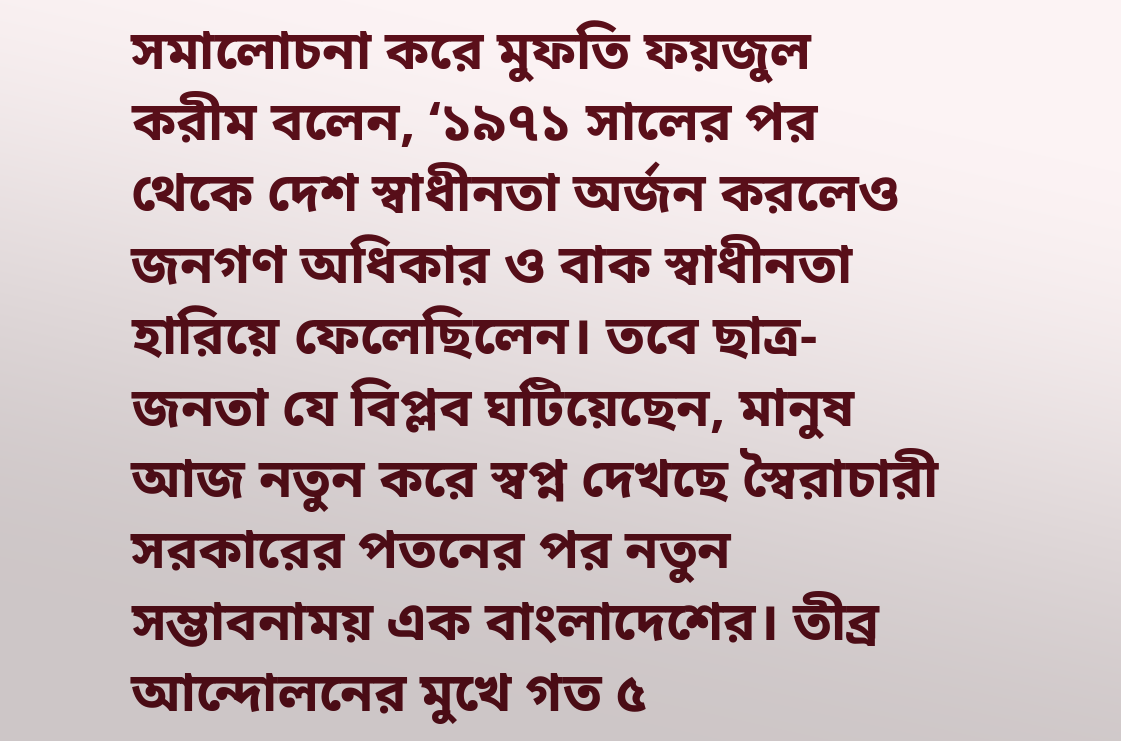সমালোচনা করে মুফতি ফয়জুল করীম বলেন, ‘১৯৭১ সালের পর থেকে দেশ স্বাধীনতা অর্জন করলেও জনগণ অধিকার ও বাক স্বাধীনতা হারিয়ে ফেলেছিলেন। তবে ছাত্র-জনতা যে বিপ্লব ঘটিয়েছেন, মানুষ আজ নতুন করে স্বপ্ন দেখছে স্বৈরাচারী সরকারের পতনের পর নতুন সম্ভাবনাময় এক বাংলাদেশের। তীব্র আন্দোলনের মুখে গত ৫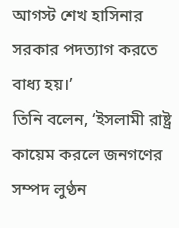আগস্ট শেখ হাসিনার সরকার পদত্যাগ করতে বাধ্য হয়।’
তিনি বলেন, ‘ইসলামী রাষ্ট্র কায়েম করলে জনগণের সম্পদ লুণ্ঠন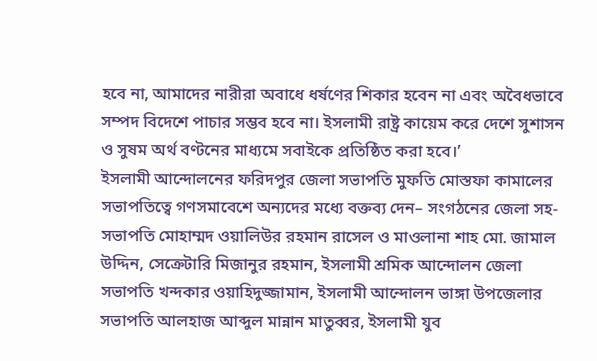হবে না, আমাদের নারীরা অবাধে ধর্ষণের শিকার হবেন না এবং অবৈধভাবে সম্পদ বিদেশে পাচার সম্ভব হবে না। ইসলামী রাষ্ট্র কায়েম করে দেশে সুশাসন ও সুষম অর্থ বণ্টনের মাধ্যমে সবাইকে প্রতিষ্ঠিত করা হবে।’
ইসলামী আন্দোলনের ফরিদপুর জেলা সভাপতি মুফতি মোস্তফা কামালের সভাপতিত্বে গণসমাবেশে অন্যদের মধ্যে বক্তব্য দেন– সংগঠনের জেলা সহ-সভাপতি মোহাম্মদ ওয়ালিউর রহমান রাসেল ও মাওলানা শাহ মো. জামাল উদ্দিন, সেক্রেটারি মিজানুর রহমান, ইসলামী শ্রমিক আন্দোলন জেলা সভাপতি খন্দকার ওয়াহিদুজ্জামান, ইসলামী আন্দোলন ভাঙ্গা উপজেলার সভাপতি আলহাজ আব্দুল মান্নান মাতুব্বর, ইসলামী যুব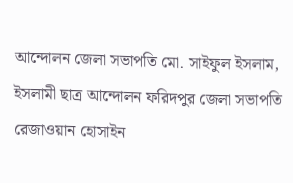আন্দোলন জেলা সভাপতি মো. সাইফুল ইসলাম, ইসলামী ছাত্র আন্দোলন ফরিদপুর জেলা সভাপতি রেজাওয়ান হোসাইন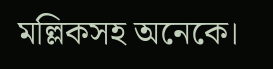মল্লিকসহ অনেকে।